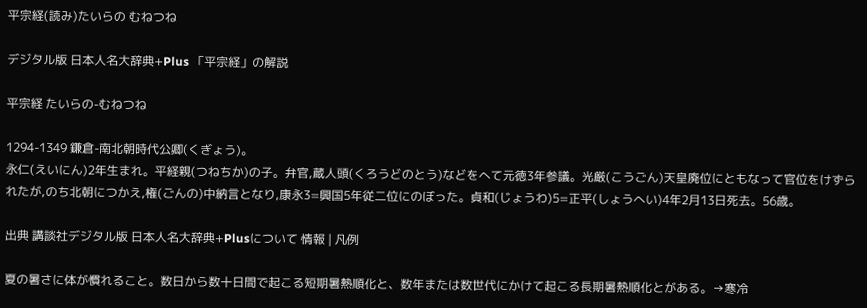平宗経(読み)たいらの むねつね

デジタル版 日本人名大辞典+Plus 「平宗経」の解説

平宗経 たいらの-むねつね

1294-1349 鎌倉-南北朝時代公卿(くぎょう)。
永仁(えいにん)2年生まれ。平経親(つねちか)の子。弁官,蔵人頭(くろうどのとう)などをへて元徳3年参議。光厳(こうごん)天皇廃位にともなって官位をけずられたが,のち北朝につかえ,権(ごんの)中納言となり,康永3=興国5年従二位にのぼった。貞和(じょうわ)5=正平(しょうへい)4年2月13日死去。56歳。

出典 講談社デジタル版 日本人名大辞典+Plusについて 情報 | 凡例

夏の暑さに体が慣れること。数日から数十日間で起こる短期暑熱順化と、数年または数世代にかけて起こる長期暑熱順化とがある。→寒冷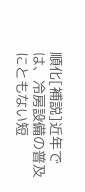順化[補説]近年では、冷房設備の普及にともない短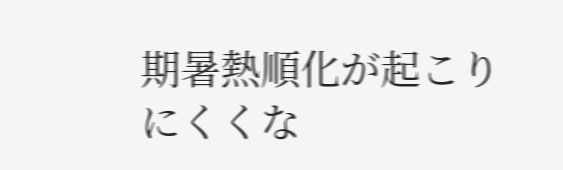期暑熱順化が起こりにくくな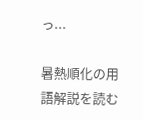っ...

暑熱順化の用語解説を読む